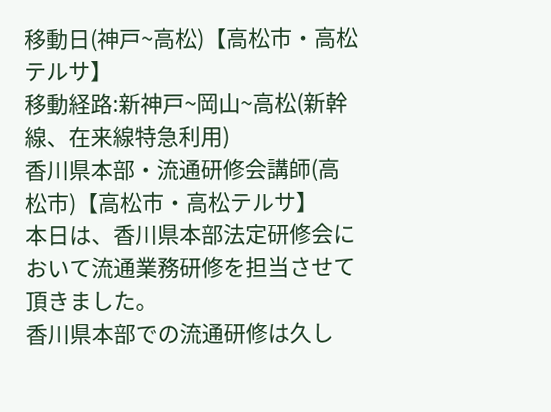移動日(神戸~高松)【高松市・高松テルサ】
移動経路:新神戸~岡山~高松(新幹線、在来線特急利用)
香川県本部・流通研修会講師(高松市)【高松市・高松テルサ】
本日は、香川県本部法定研修会において流通業務研修を担当させて頂きました。
香川県本部での流通研修は久し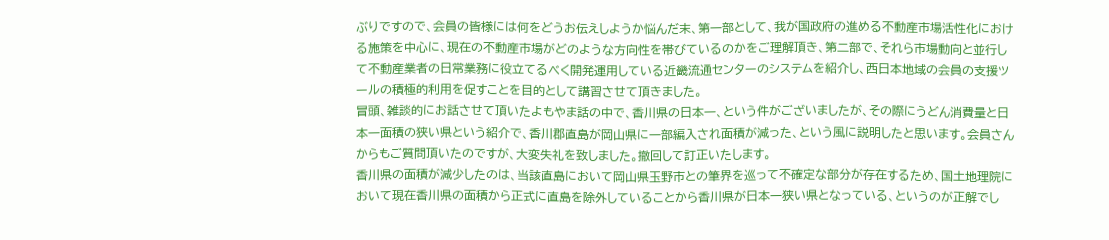ぶりですので、会員の皆様には何をどうお伝えしようか悩んだ末、第一部として、我が国政府の進める不動産市場活性化における施策を中心に、現在の不動産市場がどのような方向性を帯びているのかをご理解頂き、第二部で、それら市場動向と並行して不動産業者の日常業務に役立てるべく開発運用している近畿流通センターのシステムを紹介し、西日本地域の会員の支援ツールの積極的利用を促すことを目的として講習させて頂きました。
冒頭、雑談的にお話させて頂いたよもやま話の中で、香川県の日本一、という件がございましたが、その際にうどん消費量と日本一面積の狭い県という紹介で、香川郡直島が岡山県に一部編入され面積が減った、という風に説明したと思います。会員さんからもご質問頂いたのですが、大変失礼を致しました。撤回して訂正いたします。
香川県の面積が減少したのは、当該直島において岡山県玉野市との筆界を巡って不確定な部分が存在するため、国土地理院において現在香川県の面積から正式に直島を除外していることから香川県が日本一狭い県となっている、というのが正解でし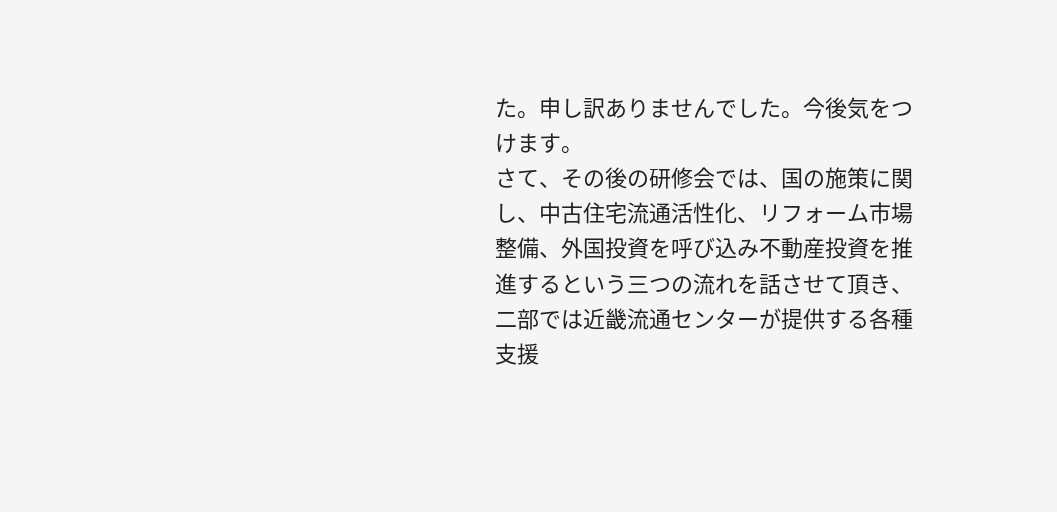た。申し訳ありませんでした。今後気をつけます。
さて、その後の研修会では、国の施策に関し、中古住宅流通活性化、リフォーム市場整備、外国投資を呼び込み不動産投資を推進するという三つの流れを話させて頂き、二部では近畿流通センターが提供する各種支援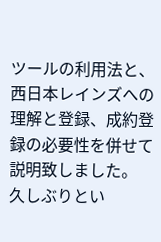ツールの利用法と、西日本レインズへの理解と登録、成約登録の必要性を併せて説明致しました。
久しぶりとい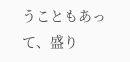うこともあって、盛り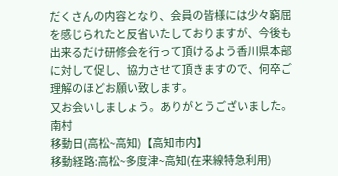だくさんの内容となり、会員の皆様には少々窮屈を感じられたと反省いたしておりますが、今後も出来るだけ研修会を行って頂けるよう香川県本部に対して促し、協力させて頂きますので、何卒ご理解のほどお願い致します。
又お会いしましょう。ありがとうございました。
南村
移動日(高松~高知)【高知市内】
移動経路:高松~多度津~高知(在来線特急利用)